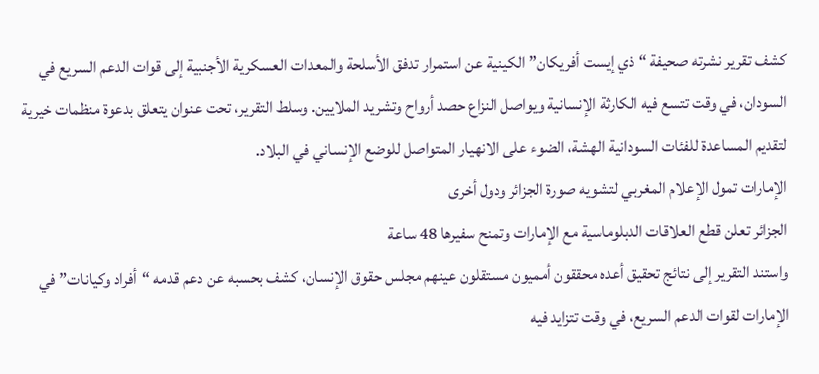كشف تقرير نشرته صحيفة “ذي إيست أفريكان” الكينية عن استمرار تدفق الأسلحة والمعدات العسكرية الأجنبية إلى قوات الدعم السريع في السودان، في وقت تتسع فيه الكارثة الإنسانية ويواصل النزاع حصد أرواح وتشريد الملايين. وسلط التقرير، تحت عنوان يتعلق بدعوة منظمات خيرية لتقديم المساعدة للفئات السودانية الهشة، الضوء على الانهيار المتواصل للوضع الإنساني في البلاد.
الإمارات تمول الإعلام المغربي لتشويه صورة الجزائر ودول أخرى
الجزائر تعلن قطع العلاقات الدبلوماسية مع الإمارات وتمنح سفيرها 48 ساعة
واستند التقرير إلى نتائج تحقيق أعده محققون أمميون مستقلون عينهم مجلس حقوق الإنسان، كشف بحسبه عن دعم قدمه “أفراد وكيانات” في الإمارات لقوات الدعم السريع، في وقت تتزايد فيه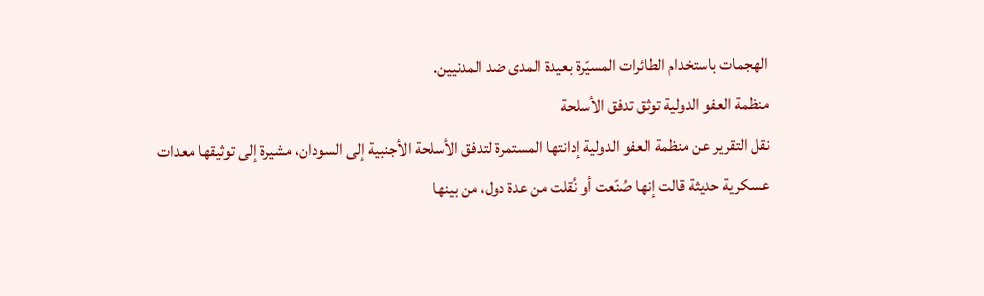الهجمات باستخدام الطائرات المسيّرة بعيدة المدى ضد المدنيين.
منظمة العفو الدولية توثق تدفق الأسلحة
نقل التقرير عن منظمة العفو الدولية إدانتها المستمرة لتدفق الأسلحة الأجنبية إلى السودان، مشيرة إلى توثيقها معدات عسكرية حديثة قالت إنها صُنّعت أو نُقلت من عدة دول، من بينها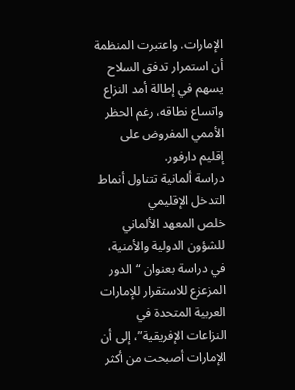الإمارات. واعتبرت المنظمة أن استمرار تدفق السلاح يسهم في إطالة أمد النزاع واتساع نطاقه، رغم الحظر الأممي المفروض على إقليم دارفور.
دراسة ألمانية تتناول أنماط التدخل الإقليمي
خلص المعهد الألماني للشؤون الدولية والأمنية، في دراسة بعنوان “الدور المزعزع للاستقرار للإمارات العربية المتحدة في النزاعات الإفريقية”، إلى أن الإمارات أصبحت من أكثر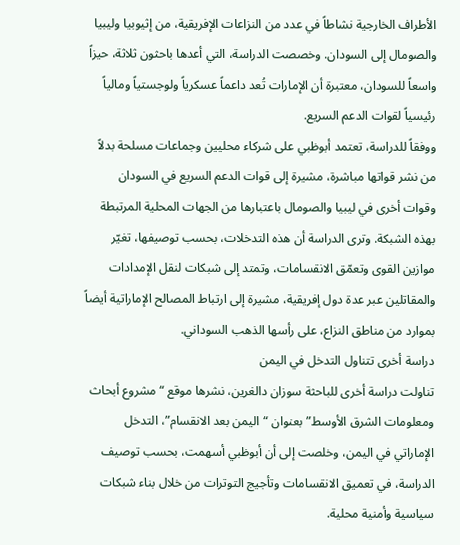الأطراف الخارجية نشاطاً في عدد من النزاعات الإفريقية، من إثيوبيا وليبيا والصومال إلى السودان. وخصصت الدراسة، التي أعدها باحثون ثلاثة، حيزاً واسعاً للسودان، معتبرة أن الإمارات تُعد داعماً عسكرياً ولوجستياً ومالياً رئيسياً لقوات الدعم السريع.
ووفقاً للدراسة، تعتمد أبوظبي على شركاء محليين وجماعات مسلحة بدلاً من نشر قواتها مباشرة، مشيرة إلى قوات الدعم السريع في السودان وقوات أخرى في ليبيا والصومال باعتبارها من الجهات المحلية المرتبطة بهذه الشبكة. وترى الدراسة أن هذه التدخلات، بحسب توصيفها، تغيّر موازين القوى وتعمّق الانقسامات، وتمتد إلى شبكات لنقل الإمدادات والمقاتلين عبر عدة دول إفريقية، مشيرة إلى ارتباط المصالح الإماراتية أيضاً بموارد من مناطق النزاع، على رأسها الذهب السوداني.
دراسة أخرى تتناول التدخل في اليمن
تناولت دراسة أخرى للباحثة سوزان دالغرين، نشرها موقع “مشروع أبحاث ومعلومات الشرق الأوسط” بعنوان “اليمن بعد الانقسام”، التدخل الإماراتي في اليمن، وخلصت إلى أن أبوظبي أسهمت، بحسب توصيف الدراسة، في تعميق الانقسامات وتأجيج التوترات من خلال بناء شبكات سياسية وأمنية محلية.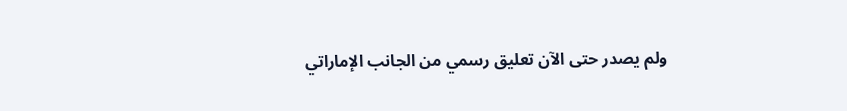ولم يصدر حتى الآن تعليق رسمي من الجانب الإماراتي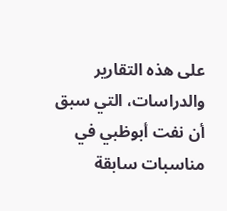على هذه التقارير والدراسات، التي سبق أن نفت أبوظبي في مناسبات سابقة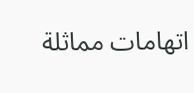اتهامات مماثلة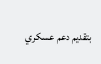بتقديم دعم عسكري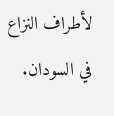لأطراف النزاع في السودان.